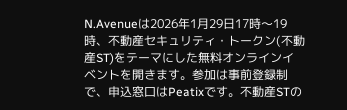N.Avenueは2026年1月29日17時〜19時、不動産セキュリティ・トークン(不動産ST)をテーマにした無料オンラインイベントを開きます。参加は事前登録制で、申込窓口はPeatixです。不動産STの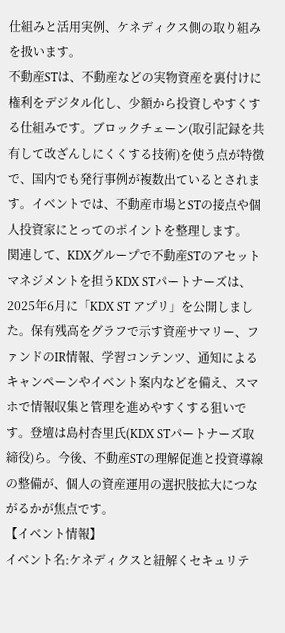仕組みと活用実例、ケネディクス側の取り組みを扱います。
不動産STは、不動産などの実物資産を裏付けに権利をデジタル化し、少額から投資しやすくする仕組みです。ブロックチェーン(取引記録を共有して改ざんしにくくする技術)を使う点が特徴で、国内でも発行事例が複数出ているとされます。イベントでは、不動産市場とSTの接点や個人投資家にとってのポイントを整理します。
関連して、KDXグループで不動産STのアセットマネジメントを担うKDX STパートナーズは、2025年6月に「KDX ST アプリ」を公開しました。保有残高をグラフで示す資産サマリー、ファンドのIR情報、学習コンテンツ、通知によるキャンペーンやイベント案内などを備え、スマホで情報収集と管理を進めやすくする狙いです。登壇は島村杏里氏(KDX STパートナーズ取締役)ら。今後、不動産STの理解促進と投資導線の整備が、個人の資産運用の選択肢拡大につながるかが焦点です。
【イベント情報】
イベント名:ケネディクスと紐解くセキュリテ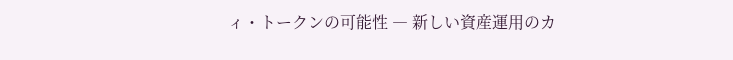ィ・トークンの可能性 ― 新しい資産運用のカ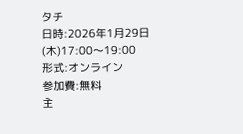タチ
日時:2026年1月29日(木)17:00〜19:00
形式:オンライン
参加費:無料
主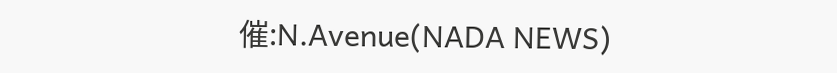催:N.Avenue(NADA NEWS)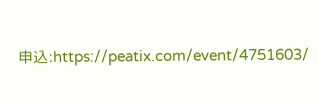申込:https://peatix.com/event/4751603/